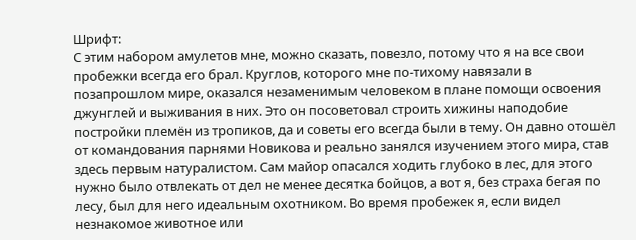Шрифт:
С этим набором амулетов мне, можно сказать, повезло, потому что я на все свои пробежки всегда его брал. Круглов, которого мне по-тихому навязали в позапрошлом мире, оказался незаменимым человеком в плане помощи освоения джунглей и выживания в них. Это он посоветовал строить хижины наподобие постройки племён из тропиков, да и советы его всегда были в тему. Он давно отошёл от командования парнями Новикова и реально занялся изучением этого мира, став здесь первым натуралистом. Сам майор опасался ходить глубоко в лес, для этого нужно было отвлекать от дел не менее десятка бойцов, а вот я, без страха бегая по лесу, был для него идеальным охотником. Во время пробежек я, если видел незнакомое животное или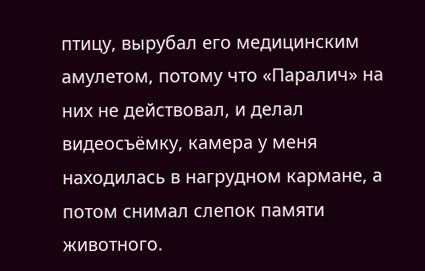птицу, вырубал его медицинским амулетом, потому что «Паралич» на них не действовал, и делал видеосъёмку, камера у меня находилась в нагрудном кармане, а потом снимал слепок памяти животного.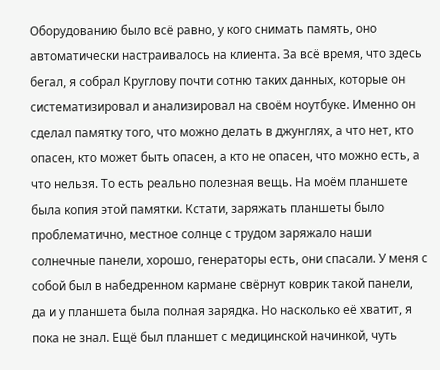Оборудованию было всё равно, у кого снимать память, оно автоматически настраивалось на клиента. За всё время, что здесь бегал, я собрал Круглову почти сотню таких данных, которые он систематизировал и анализировал на своём ноутбуке. Именно он сделал памятку того, что можно делать в джунглях, а что нет, кто опасен, кто может быть опасен, а кто не опасен, что можно есть, а что нельзя. То есть реально полезная вещь. На моём планшете была копия этой памятки. Кстати, заряжать планшеты было проблематично, местное солнце с трудом заряжало наши солнечные панели, хорошо, генераторы есть, они спасали. У меня с собой был в набедренном кармане свёрнут коврик такой панели, да и у планшета была полная зарядка. Но насколько её хватит, я пока не знал. Ещё был планшет с медицинской начинкой, чуть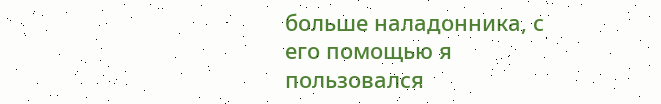больше наладонника, с его помощью я пользовался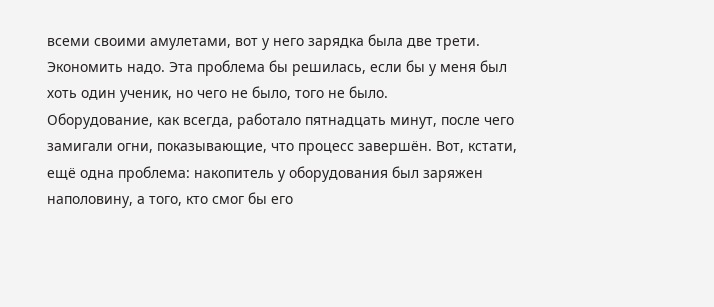всеми своими амулетами, вот у него зарядка была две трети. Экономить надо. Эта проблема бы решилась, если бы у меня был хоть один ученик, но чего не было, того не было.
Оборудование, как всегда, работало пятнадцать минут, после чего замигали огни, показывающие, что процесс завершён. Вот, кстати, ещё одна проблема: накопитель у оборудования был заряжен наполовину, а того, кто смог бы его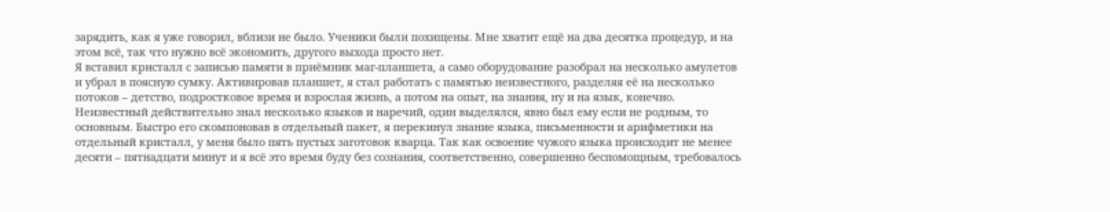зарядить, как я уже говорил, вблизи не было. Ученики были похищены. Мне хватит ещё на два десятка процедур, и на этом всё, так что нужно всё экономить, другого выхода просто нет.
Я вставил кристалл с записью памяти в приёмник маг-планшета, а само оборудование разобрал на несколько амулетов и убрал в поясную сумку. Активировав планшет, я стал работать с памятью неизвестного, разделяя её на несколько потоков – детство, подростковое время и взрослая жизнь, а потом на опыт, на знания, ну и на язык, конечно.
Неизвестный действительно знал несколько языков и наречий, один выделялся, явно был ему если не родным, то основным. Быстро его скомпоновав в отдельный пакет, я перекинул знание языка, письменности и арифметики на отдельный кристалл, у меня было пять пустых заготовок кварца. Так как освоение чужого языка происходит не менее десяти – пятнадцати минут и я всё это время буду без сознания, соответственно, совершенно беспомощным, требовалось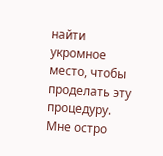найти укромное место, чтобы проделать эту процедуру. Мне остро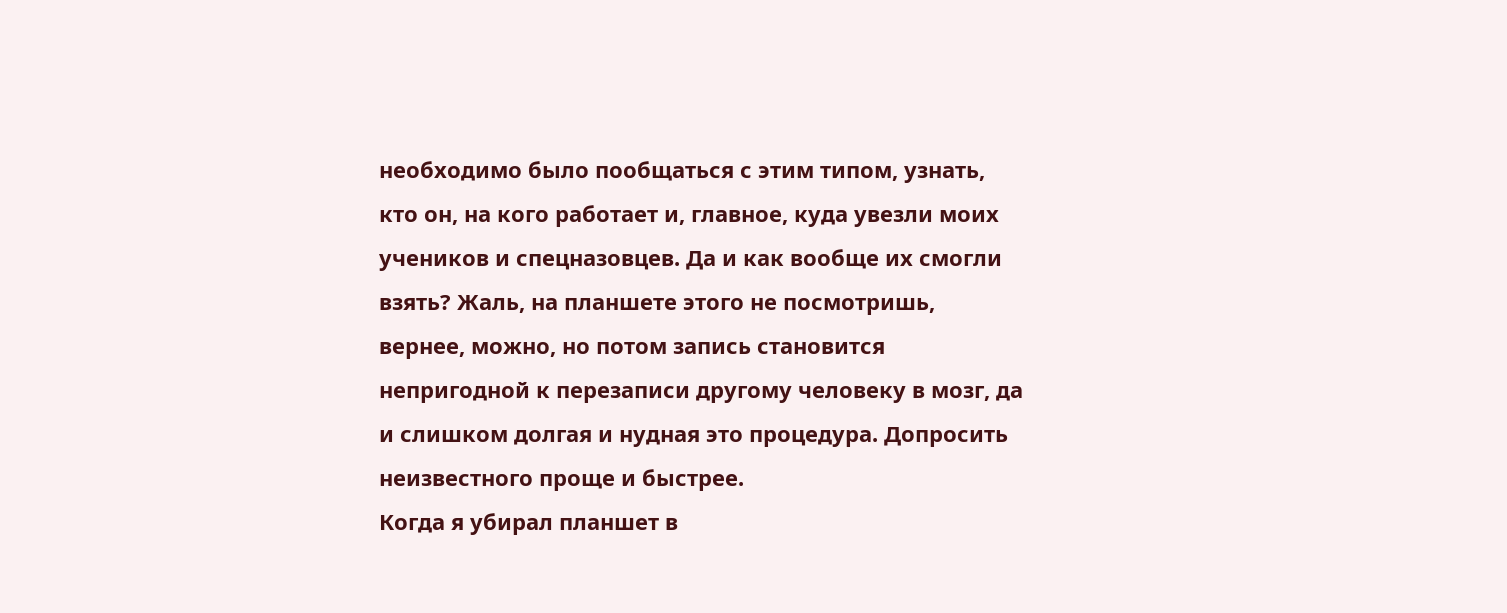необходимо было пообщаться с этим типом, узнать, кто он, на кого работает и, главное, куда увезли моих учеников и спецназовцев. Да и как вообще их смогли взять? Жаль, на планшете этого не посмотришь, вернее, можно, но потом запись становится непригодной к перезаписи другому человеку в мозг, да и слишком долгая и нудная это процедура. Допросить неизвестного проще и быстрее.
Когда я убирал планшет в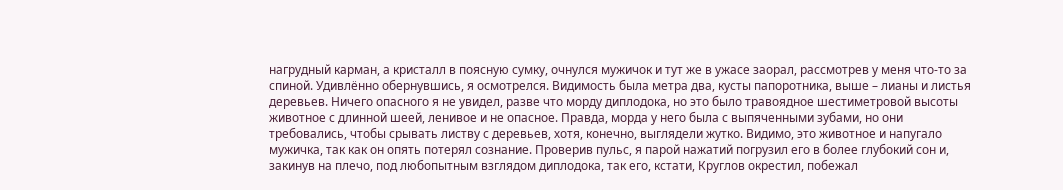нагрудный карман, а кристалл в поясную сумку, очнулся мужичок и тут же в ужасе заорал, рассмотрев у меня что-то за спиной. Удивлённо обернувшись, я осмотрелся. Видимость была метра два, кусты папоротника, выше – лианы и листья деревьев. Ничего опасного я не увидел, разве что морду диплодока, но это было травоядное шестиметровой высоты животное с длинной шеей, ленивое и не опасное. Правда, морда у него была с выпяченными зубами, но они требовались, чтобы срывать листву с деревьев, хотя, конечно, выглядели жутко. Видимо, это животное и напугало мужичка, так как он опять потерял сознание. Проверив пульс, я парой нажатий погрузил его в более глубокий сон и, закинув на плечо, под любопытным взглядом диплодока, так его, кстати, Круглов окрестил, побежал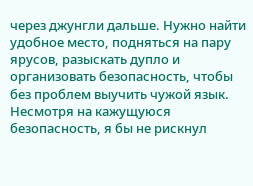через джунгли дальше. Нужно найти удобное место, подняться на пару ярусов, разыскать дупло и организовать безопасность, чтобы без проблем выучить чужой язык. Несмотря на кажущуюся безопасность, я бы не рискнул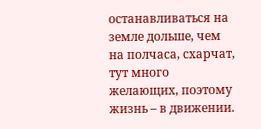останавливаться на земле дольше, чем на полчаса, схарчат, тут много желающих, поэтому жизнь – в движении.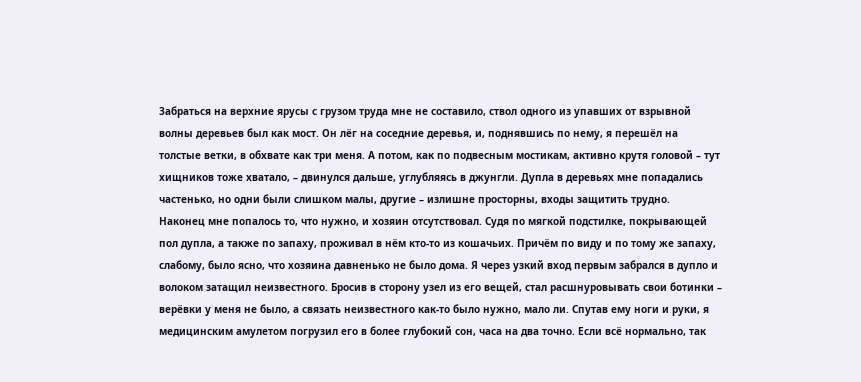Забраться на верхние ярусы с грузом труда мне не составило, ствол одного из упавших от взрывной волны деревьев был как мост. Он лёг на соседние деревья, и, поднявшись по нему, я перешёл на толстые ветки, в обхвате как три меня. А потом, как по подвесным мостикам, активно крутя головой – тут хищников тоже хватало, – двинулся дальше, углубляясь в джунгли. Дупла в деревьях мне попадались частенько, но одни были слишком малы, другие – излишне просторны, входы защитить трудно.
Наконец мне попалось то, что нужно, и хозяин отсутствовал. Судя по мягкой подстилке, покрывающей пол дупла, а также по запаху, проживал в нём кто-то из кошачьих. Причём по виду и по тому же запаху, слабому, было ясно, что хозяина давненько не было дома. Я через узкий вход первым забрался в дупло и волоком затащил неизвестного. Бросив в сторону узел из его вещей, стал расшнуровывать свои ботинки – верёвки у меня не было, а связать неизвестного как-то было нужно, мало ли. Спутав ему ноги и руки, я медицинским амулетом погрузил его в более глубокий сон, часа на два точно. Если всё нормально, так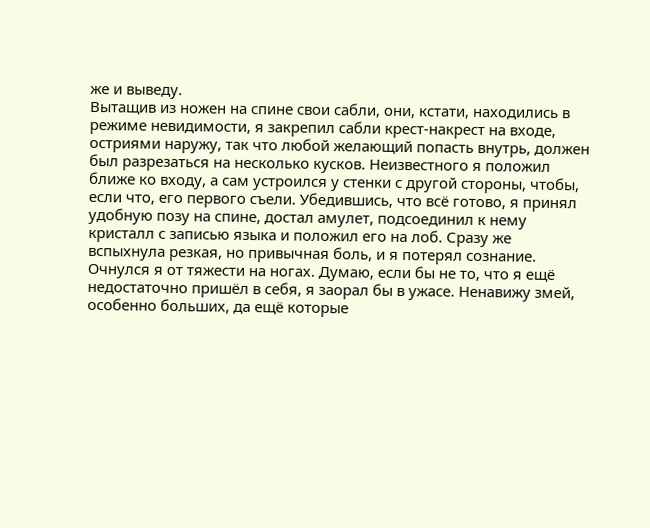же и выведу.
Вытащив из ножен на спине свои сабли, они, кстати, находились в режиме невидимости, я закрепил сабли крест-накрест на входе, остриями наружу, так что любой желающий попасть внутрь, должен был разрезаться на несколько кусков. Неизвестного я положил ближе ко входу, а сам устроился у стенки с другой стороны, чтобы, если что, его первого съели. Убедившись, что всё готово, я принял удобную позу на спине, достал амулет, подсоединил к нему кристалл с записью языка и положил его на лоб. Сразу же вспыхнула резкая, но привычная боль, и я потерял сознание.
Очнулся я от тяжести на ногах. Думаю, если бы не то, что я ещё недостаточно пришёл в себя, я заорал бы в ужасе. Ненавижу змей, особенно больших, да ещё которые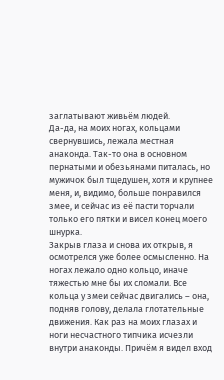заглатывают живьём людей.
Да-да, на моих ногах, кольцами свернувшись, лежала местная анаконда. Так-то она в основном пернатыми и обезьянами питалась, но мужичок был тщедушен, хотя и крупнее меня, и, видимо, больше понравился змее, и сейчас из её пасти торчали только его пятки и висел конец моего шнурка.
Закрыв глаза и снова их открыв, я осмотрелся уже более осмысленно. На ногах лежало одно кольцо, иначе тяжестью мне бы их сломали. Все кольца у змеи сейчас двигались – она, подняв голову, делала глотательные движения. Как раз на моих глазах и ноги несчастного типчика исчезли внутри анаконды. Причём я видел вход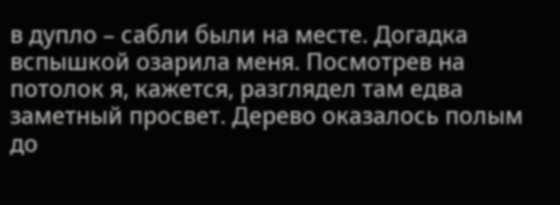в дупло – сабли были на месте. Догадка вспышкой озарила меня. Посмотрев на потолок я, кажется, разглядел там едва заметный просвет. Дерево оказалось полым до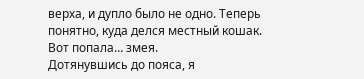верха, и дупло было не одно. Теперь понятно, куда делся местный кошак. Вот попала… змея.
Дотянувшись до пояса, я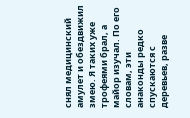снял медицинский амулет и обездвижил змею. Я таких уже трофеями брал, а майор изучал. По его словам, эти анаконды редко спускаются с деревьев, разве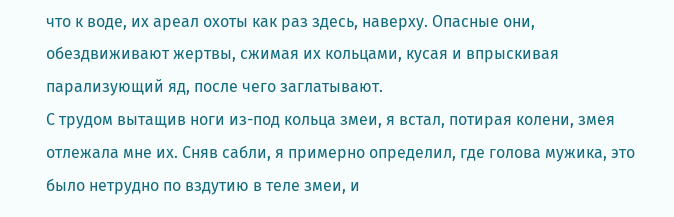что к воде, их ареал охоты как раз здесь, наверху. Опасные они, обездвиживают жертвы, сжимая их кольцами, кусая и впрыскивая парализующий яд, после чего заглатывают.
С трудом вытащив ноги из-под кольца змеи, я встал, потирая колени, змея отлежала мне их. Сняв сабли, я примерно определил, где голова мужика, это было нетрудно по вздутию в теле змеи, и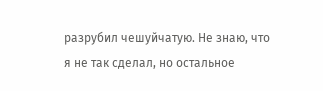разрубил чешуйчатую. Не знаю, что я не так сделал, но остальное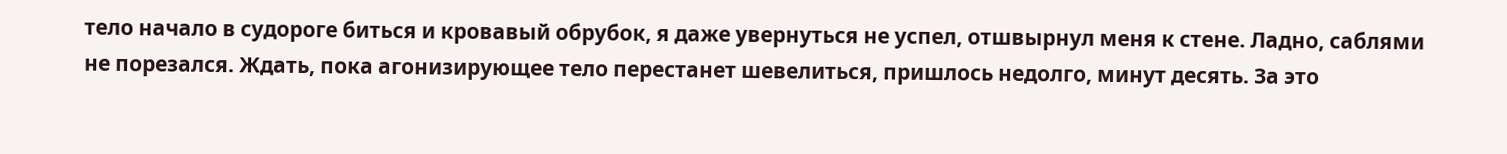тело начало в судороге биться и кровавый обрубок, я даже увернуться не успел, отшвырнул меня к стене. Ладно, саблями не порезался. Ждать, пока агонизирующее тело перестанет шевелиться, пришлось недолго, минут десять. За это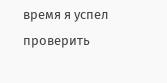время я успел проверить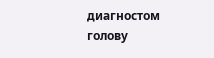диагностом голову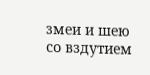змеи и шею со вздутием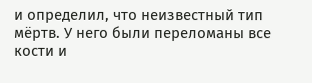и определил, что неизвестный тип мёртв. У него были переломаны все кости и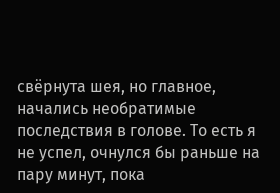свёрнута шея, но главное, начались необратимые последствия в голове. То есть я не успел, очнулся бы раньше на пару минут, пока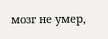мозг не умер,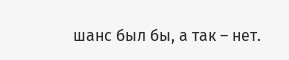шанс был бы, а так – нет.